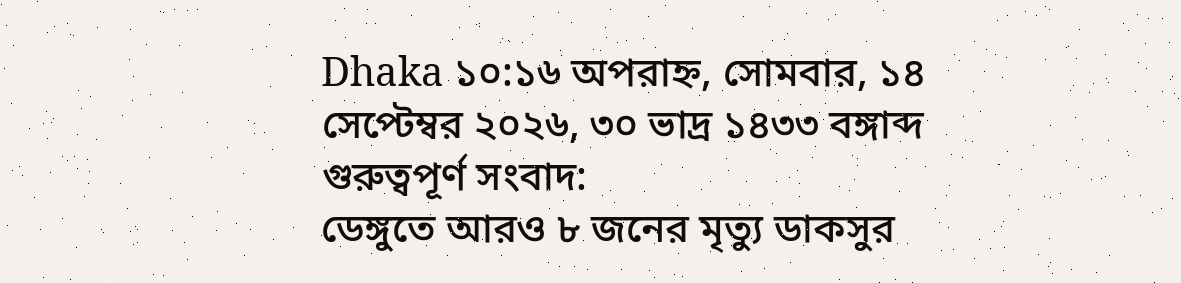Dhaka ১০:১৬ অপরাহ্ন, সোমবার, ১৪ সেপ্টেম্বর ২০২৬, ৩০ ভাদ্র ১৪৩৩ বঙ্গাব্দ
গুরুত্বপূর্ণ সংবাদ:
ডেঙ্গুতে আরও ৮ জনের মৃত্যু ডাকসুর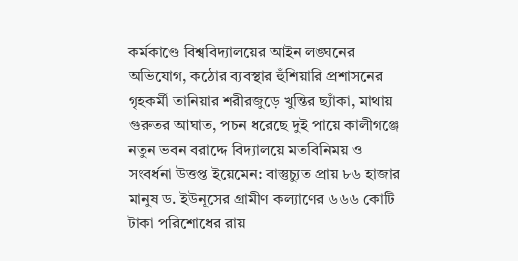কর্মকাণ্ডে বিশ্ববিদ্যালয়ের আইন লঙ্ঘনের অভিযোগ, কঠোর ব্যবস্থার হুঁশিয়ারি প্রশাসনের গৃহকর্মী তানিয়ার শরীরজুড়ে খুন্তির ছ্যাঁকা, মাথায় গুরুতর আঘাত, পচন ধরেছে দুই পায়ে কালীগঞ্জে নতুন ভবন বরাদ্দে বিদ্যালয়ে মতবিনিময় ও সংবর্ধনা উত্তপ্ত ইয়েমেন: বাস্তুচ্যুত প্রায় ৮৬ হাজার মানুষ ড. ইউনূসের গ্রামীণ কল্যাণের ৬৬৬ কোটি টাকা পরিশোধের রায়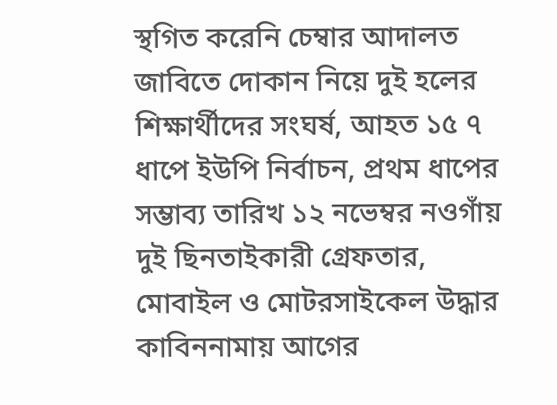স্থগিত করেনি চেম্বার আদালত জাবিতে দোকান নিয়ে দুই হলের শিক্ষার্থীদের সংঘর্ষ, আহত ১৫ ৭ ধাপে ইউপি নির্বাচন, প্রথম ধাপের সম্ভাব্য তারিখ ১২ নভেম্বর নওগাঁয় দুই ছিনতাইকারী গ্রেফতার, মোবাইল ও মোটরসাইকেল উদ্ধার কাবিননামায় আগের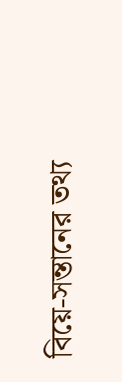বিয়ে-সন্তানের তথ্য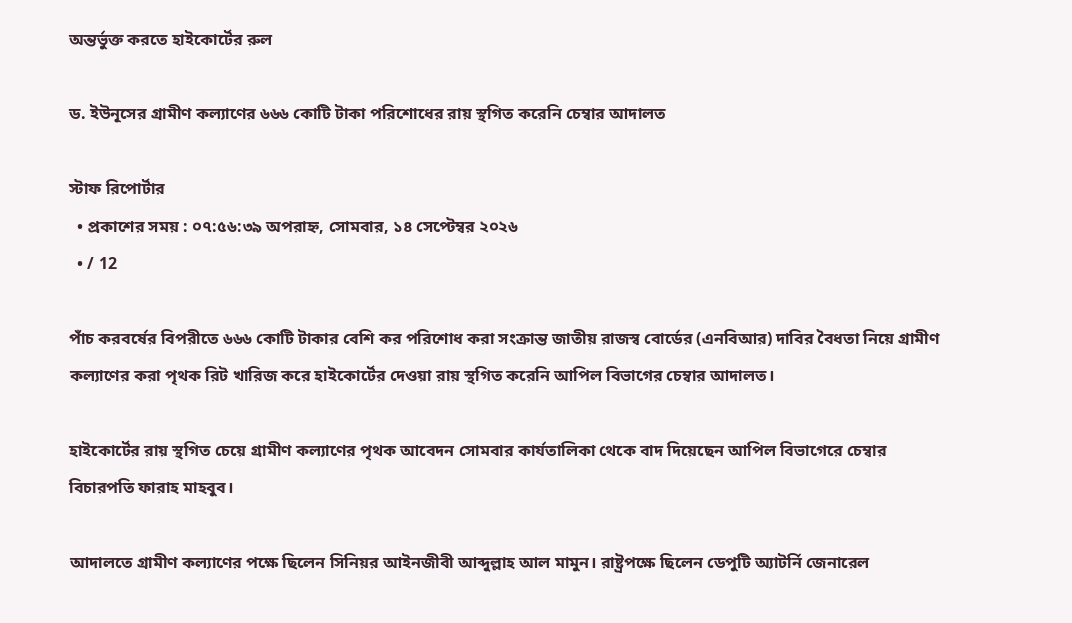অন্তর্ভুক্ত করতে হাইকোর্টের রুল

ড. ইউনূসের গ্রামীণ কল্যাণের ৬৬৬ কোটি টাকা পরিশোধের রায় স্থগিত করেনি চেম্বার আদালত

স্টাফ রিপোর্টার
  • প্রকাশের সময় : ০৭:৫৬:৩৯ অপরাহ্ন, সোমবার, ১৪ সেপ্টেম্বর ২০২৬
  • / 12

পাঁচ করবর্ষের বিপরীতে ৬৬৬ কোটি টাকার বেশি কর পরিশোধ করা সংক্রান্ত জাতীয় রাজস্ব বোর্ডের (এনবিআর) দাবির বৈধতা নিয়ে গ্রামীণ কল্যাণের করা পৃথক রিট খারিজ করে হাইকোর্টের দেওয়া রায় স্থগিত করেনি আপিল বিভাগের চেম্বার আদালত।

হাইকোর্টের রায় স্থগিত চেয়ে গ্রামীণ কল্যাণের পৃথক আবেদন সোমবার কার্যতালিকা থেকে বাদ দিয়েছেন আপিল বিভাগেরে চেম্বার বিচারপতি ফারাহ মাহবুব।

আদালতে গ্রামীণ কল্যাণের পক্ষে ছিলেন সিনিয়র আইনজীবী আব্দুল্লাহ আল মামুন। রাষ্ট্রপক্ষে ছিলেন ডেপুটি অ্যাটর্নি জেনারেল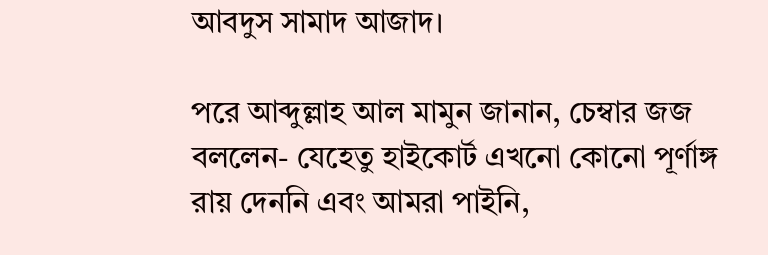আবদুস সামাদ আজাদ।

পরে আব্দুল্লাহ আল মামুন জানান, চেম্বার জজ বললেন- যেহেতু হাইকোর্ট এখনো কোনো পূর্ণাঙ্গ রায় দেননি এবং আমরা পাইনি,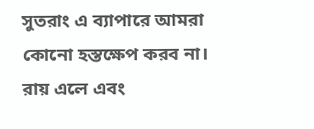সুতরাং এ ব্যাপারে আমরা কোনো হস্তক্ষেপ করব না। রায় এলে এবং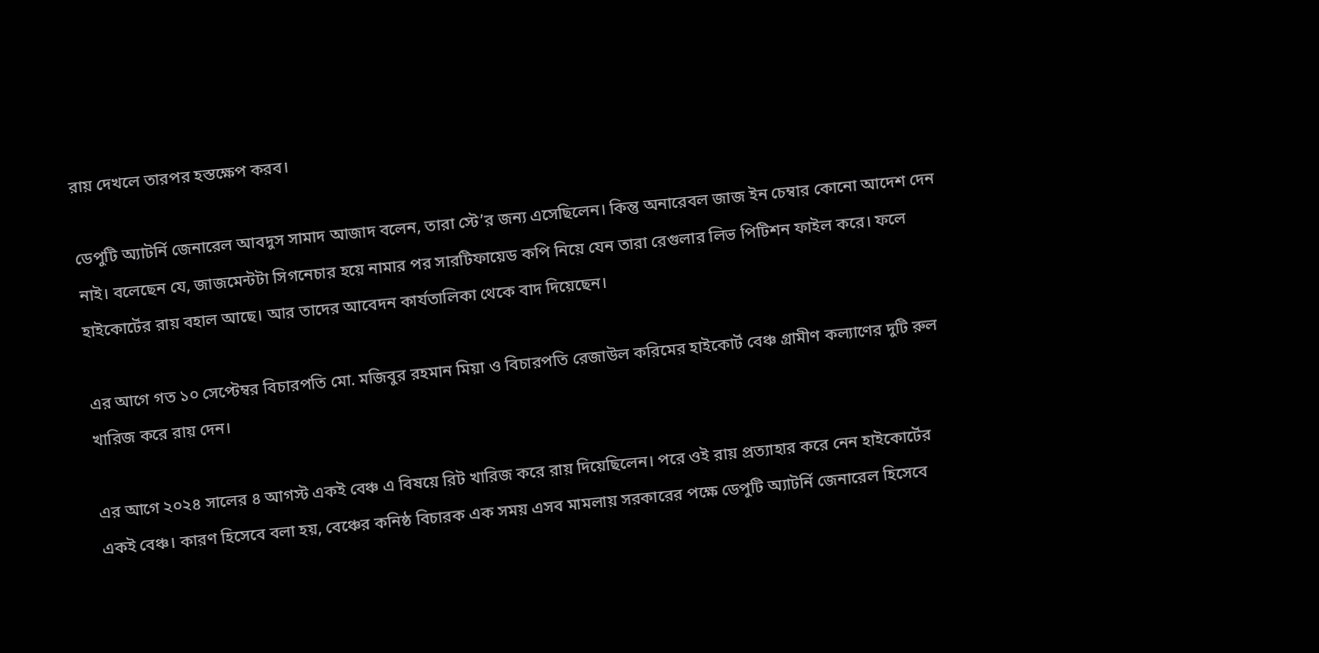রায় দেখলে তারপর হস্তক্ষেপ করব।

ডেপুটি অ্যাটর্নি জেনারেল আবদুস সামাদ আজাদ বলেন, তারা স্টে’র জন্য এসেছিলেন। কিন্তু অনারেবল জাজ ইন চেম্বার কোনো আদেশ দেন নাই। বলেছেন যে, জাজমেন্টটা সিগনেচার হয়ে নামার পর সারটিফায়েড কপি নিয়ে যেন তারা রেগুলার লিভ পিটিশন ফাইল করে। ফলে হাইকোর্টের রায় বহাল আছে। আর তাদের আবেদন কার্যতালিকা থেকে বাদ দিয়েছেন।

এর আগে গত ১০ সেপ্টেম্বর বিচারপতি মো. মজিবুর রহমান মিয়া ও বিচারপতি রেজাউল করিমের হাইকোর্ট বেঞ্চ গ্রামীণ কল্যাণের দুটি রুল খারিজ করে রায় দেন।

এর আগে ২০২৪ সালের ৪ আগস্ট একই বেঞ্চ এ বিষয়ে রিট খারিজ করে রায় দিয়েছিলেন। পরে ওই রায় প্রত্যাহার করে নেন হাইকোর্টের একই বেঞ্চ। কারণ হিসেবে বলা হয়, বেঞ্চের কনিষ্ঠ বিচারক এক সময় এসব মামলায় সরকারের পক্ষে ডেপুটি অ্যাটর্নি জেনারেল হিসেবে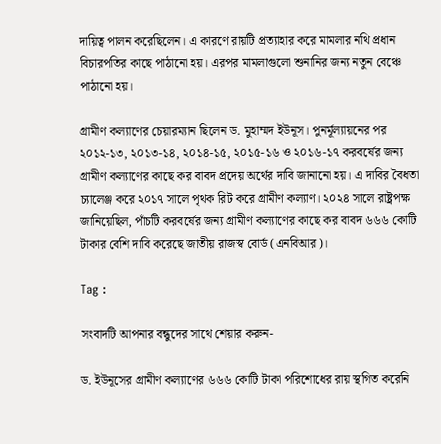দায়িত্ব পালন করেছিলেন। এ কারণে রায়টি প্রত্যাহার করে মামলার নথি প্রধান বিচারপতির কাছে পাঠানো হয়। এরপর মামলাগুলো শুনানির জন্য নতুন বেঞ্চে পাঠানো হয়।

গ্রামীণ কল্যাণের চেয়ারম্যান ছিলেন ড. মুহাম্মদ ইউনূস। পুনর্মূল্যায়নের পর ২০১২-১৩, ২০১৩-১৪, ২০১৪-১৫, ২০১৫-১৬ ও ২০১৬-১৭ করবর্ষের জন্য গ্রামীণ কল্যাণের কাছে কর বাবদ প্রদেয় অর্থের দাবি জানানো হয়। এ দাবির বৈধতা চ্যালেঞ্জ করে ২০১৭ সালে পৃথক রিট করে গ্রামীণ কল্যাণ। ২০২৪ সালে রাষ্ট্রপক্ষ জানিয়েছিল, পাঁচটি করবর্ষের জন্য গ্রামীণ কল্যাণের কাছে কর বাবদ ৬৬৬ কোটি টাকার বেশি দাবি করেছে জাতীয় রাজস্ব বোর্ড (এনবিআর)।

Tag :

সংবাদটি আপনার বন্ধুদের সাথে শেয়ার করুন-

ড. ইউনূসের গ্রামীণ কল্যাণের ৬৬৬ কোটি টাকা পরিশোধের রায় স্থগিত করেনি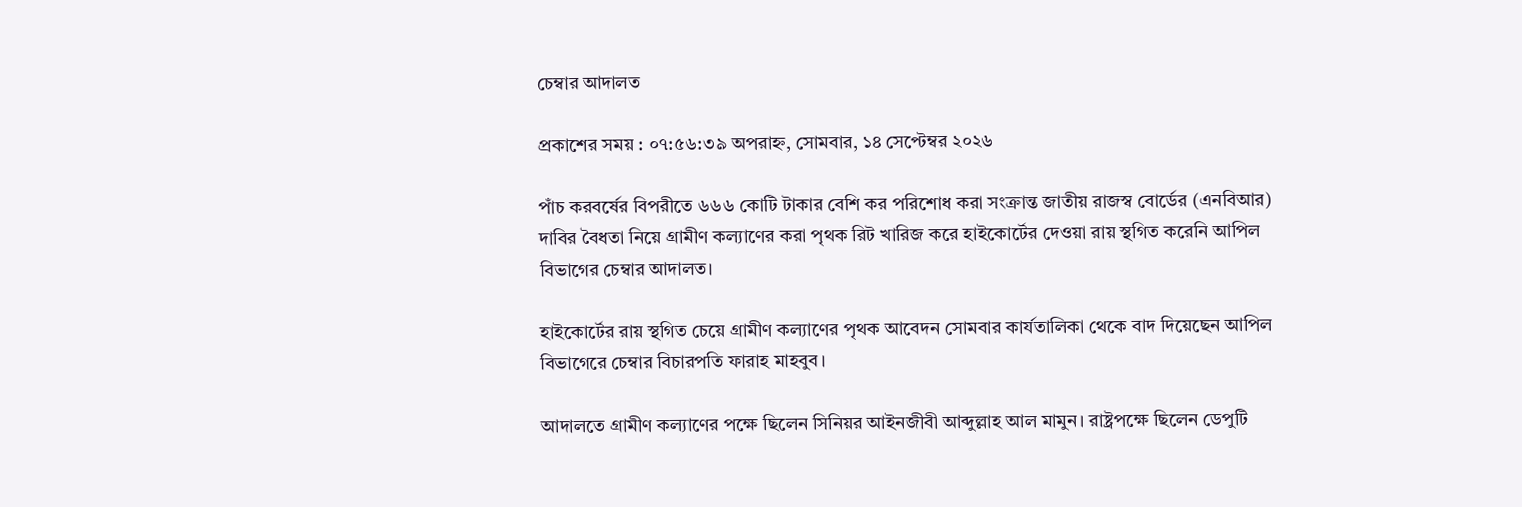চেম্বার আদালত

প্রকাশের সময় : ০৭:৫৬:৩৯ অপরাহ্ন, সোমবার, ১৪ সেপ্টেম্বর ২০২৬

পাঁচ করবর্ষের বিপরীতে ৬৬৬ কোটি টাকার বেশি কর পরিশোধ করা সংক্রান্ত জাতীয় রাজস্ব বোর্ডের (এনবিআর) দাবির বৈধতা নিয়ে গ্রামীণ কল্যাণের করা পৃথক রিট খারিজ করে হাইকোর্টের দেওয়া রায় স্থগিত করেনি আপিল বিভাগের চেম্বার আদালত।

হাইকোর্টের রায় স্থগিত চেয়ে গ্রামীণ কল্যাণের পৃথক আবেদন সোমবার কার্যতালিকা থেকে বাদ দিয়েছেন আপিল বিভাগেরে চেম্বার বিচারপতি ফারাহ মাহবুব।

আদালতে গ্রামীণ কল্যাণের পক্ষে ছিলেন সিনিয়র আইনজীবী আব্দুল্লাহ আল মামুন। রাষ্ট্রপক্ষে ছিলেন ডেপুটি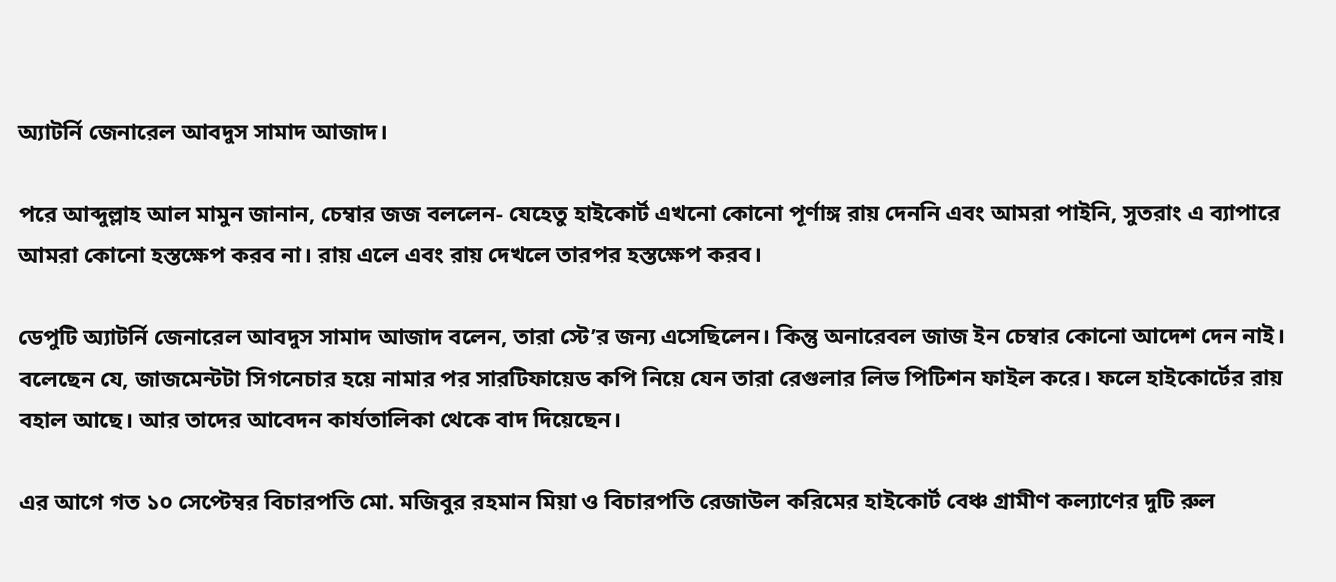অ্যাটর্নি জেনারেল আবদুস সামাদ আজাদ।

পরে আব্দুল্লাহ আল মামুন জানান, চেম্বার জজ বললেন- যেহেতু হাইকোর্ট এখনো কোনো পূর্ণাঙ্গ রায় দেননি এবং আমরা পাইনি, সুতরাং এ ব্যাপারে আমরা কোনো হস্তক্ষেপ করব না। রায় এলে এবং রায় দেখলে তারপর হস্তক্ষেপ করব।

ডেপুটি অ্যাটর্নি জেনারেল আবদুস সামাদ আজাদ বলেন, তারা স্টে’র জন্য এসেছিলেন। কিন্তু অনারেবল জাজ ইন চেম্বার কোনো আদেশ দেন নাই। বলেছেন যে, জাজমেন্টটা সিগনেচার হয়ে নামার পর সারটিফায়েড কপি নিয়ে যেন তারা রেগুলার লিভ পিটিশন ফাইল করে। ফলে হাইকোর্টের রায় বহাল আছে। আর তাদের আবেদন কার্যতালিকা থেকে বাদ দিয়েছেন।

এর আগে গত ১০ সেপ্টেম্বর বিচারপতি মো. মজিবুর রহমান মিয়া ও বিচারপতি রেজাউল করিমের হাইকোর্ট বেঞ্চ গ্রামীণ কল্যাণের দুটি রুল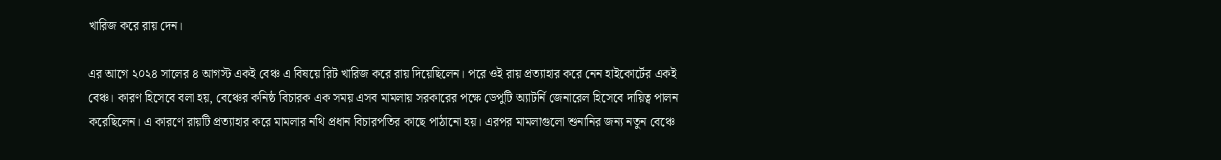খারিজ করে রায় দেন।

এর আগে ২০২৪ সালের ৪ আগস্ট একই বেঞ্চ এ বিষয়ে রিট খারিজ করে রায় দিয়েছিলেন। পরে ওই রায় প্রত্যাহার করে নেন হাইকোর্টের একই বেঞ্চ। কারণ হিসেবে বলা হয়, বেঞ্চের কনিষ্ঠ বিচারক এক সময় এসব মামলায় সরকারের পক্ষে ডেপুটি অ্যাটর্নি জেনারেল হিসেবে দায়িত্ব পালন করেছিলেন। এ কারণে রায়টি প্রত্যাহার করে মামলার নথি প্রধান বিচারপতির কাছে পাঠানো হয়। এরপর মামলাগুলো শুনানির জন্য নতুন বেঞ্চে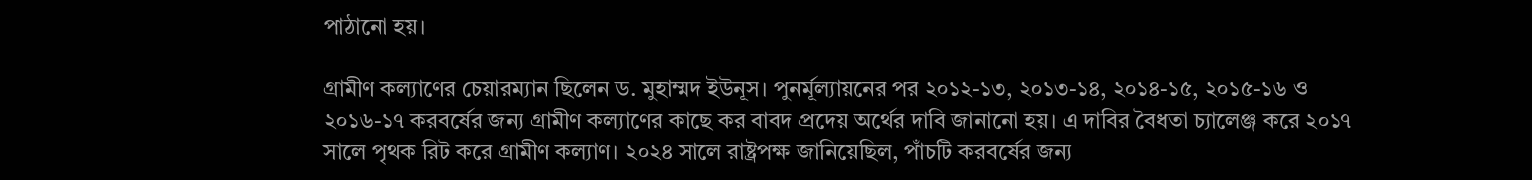পাঠানো হয়।

গ্রামীণ কল্যাণের চেয়ারম্যান ছিলেন ড. মুহাম্মদ ইউনূস। পুনর্মূল্যায়নের পর ২০১২-১৩, ২০১৩-১৪, ২০১৪-১৫, ২০১৫-১৬ ও ২০১৬-১৭ করবর্ষের জন্য গ্রামীণ কল্যাণের কাছে কর বাবদ প্রদেয় অর্থের দাবি জানানো হয়। এ দাবির বৈধতা চ্যালেঞ্জ করে ২০১৭ সালে পৃথক রিট করে গ্রামীণ কল্যাণ। ২০২৪ সালে রাষ্ট্রপক্ষ জানিয়েছিল, পাঁচটি করবর্ষের জন্য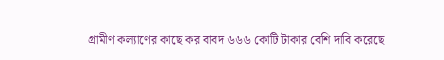গ্রামীণ কল্যাণের কাছে কর বাবদ ৬৬৬ কোটি টাকার বেশি দাবি করেছে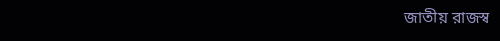জাতীয় রাজস্ব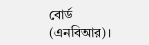বোর্ড (এনবিআর)।